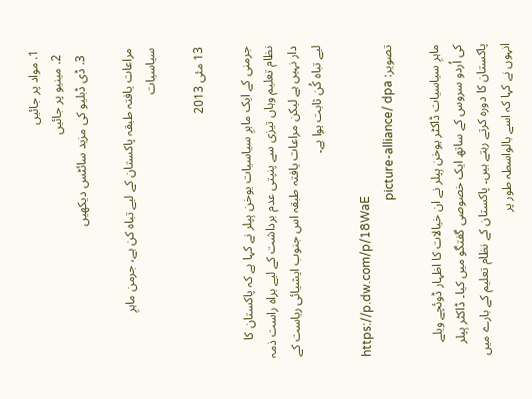1. مواد پر جائیں
  2. مینیو پر جائیں
  3. ڈی ڈبلیو کی مزید سائٹس دیکھیں

مراعات یافتہ طبقہ پاکستان کے لیے تباہ کن ہے، جرمن ماہرِ سیاسیات

13 مئی 2013

جرمنی کے ایک ماہرِ سیاسیات یوخن ہِپلر نے کہا ہے کہ پاکستان کا نظام تعلیم وہاں تیزی سے پنپتی عدم برداشت کے لیے براہ راست ذمہ دار نہیں ہے لیکن مراعات یافتہ طبقہ اس جنوب ایشیائی ریاست کے لیے تباہ کُن ثابت ہوا ہے۔

https://p.dw.com/p/18WaE
تصویر: picture-alliance/ dpa

ماہرِ سیاسیات ڈاکٹر یوخن ہِپلر نے ان خیالات کا اظہار ڈوئچے ویلے کی اُردو سروس کے ساتھ ایک خصوصی گفتگو میں کیا۔ ڈاکٹر ہِپلر پاکستان کا دورہ کرتے رہتے ہیں۔ پاکستان کے نظام تعلیم کے بارے میں انہوں نے کہا کہ اسے بالواسطہ طور پر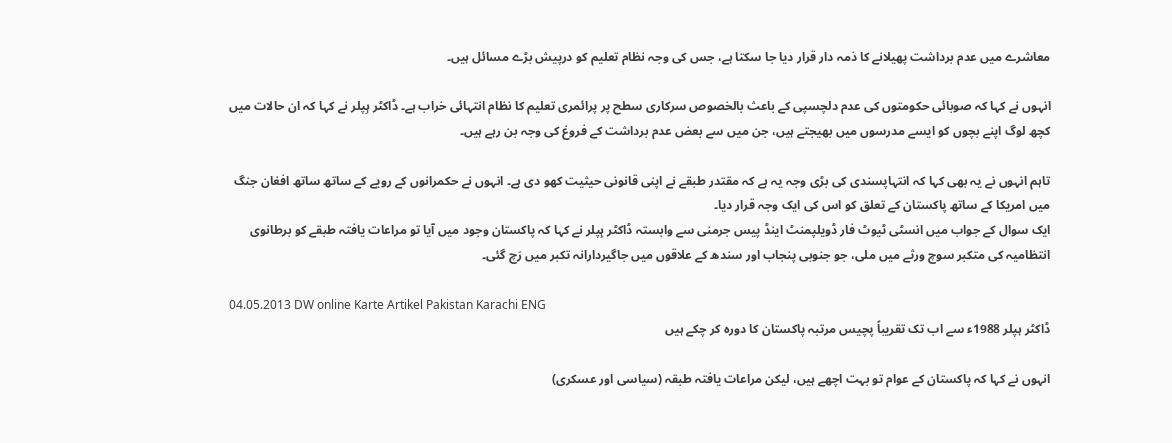معاشرے میں عدم برداشت پھیلانے کا ذمہ دار قرار دیا جا سکتا ہے، جس کی وجہ نظام تعلیم کو درپیش بڑے مسائل ہیں۔

انہوں نے کہا کہ صوبائی حکومتوں کی عدم دلچسپی کے باعث بالخصوص سرکاری سطح پر پرائمری تعلیم کا نظام انتہائی خراب ہے۔ ڈاکٹر ہِپلر نے کہا کہ ان حالات میں کچھ لوگ اپنے بچوں کو ایسے مدرسوں میں بھیجتے ہیں، جن میں سے بعض عدم برداشت کے فروغ کی وجہ بن رہے ہیں۔

تاہم انہوں نے یہ بھی کہا کہ انتہاپسندی کی بڑی وجہ یہ ہے کہ مقتدر طبقے نے اپنی قانونی حیثیت کھو دی ہے۔ انہوں نے حکمرانوں کے رویے کے ساتھ ساتھ افغان جنگ میں امریکا کے ساتھ پاکستان کے تعلق کو اس کی ایک وجہ قرار دیا۔
ایک سوال کے جواب میں انسٹی ٹیوٹ فار ڈویلپمنٹ اینڈ پیس جرمنی سے وابستہ ڈاکٹر ہِپلر نے کہا کہ پاکستان وجود میں آیا تو مراعات یافتہ طبقے کو برطانوی انتظامیہ کی متکبر سوچ ورثے میں ملی، جو جنوبی پنجاب اور سندھ کے علاقوں میں جاگیردارانہ تکبر میں رَچ گئی۔

04.05.2013 DW online Karte Artikel Pakistan Karachi ENG
ڈاکٹر ہپلر 1988ء سے اب تک تقریباً پچیس مرتبہ پاکستان کا دورہ کر چکے ہیں

انہوں نے کہا کہ پاکستان کے عوام تو بہت اچھے ہیں، لیکن مراعات یافتہ طبقہ (سیاسی اور عسکری)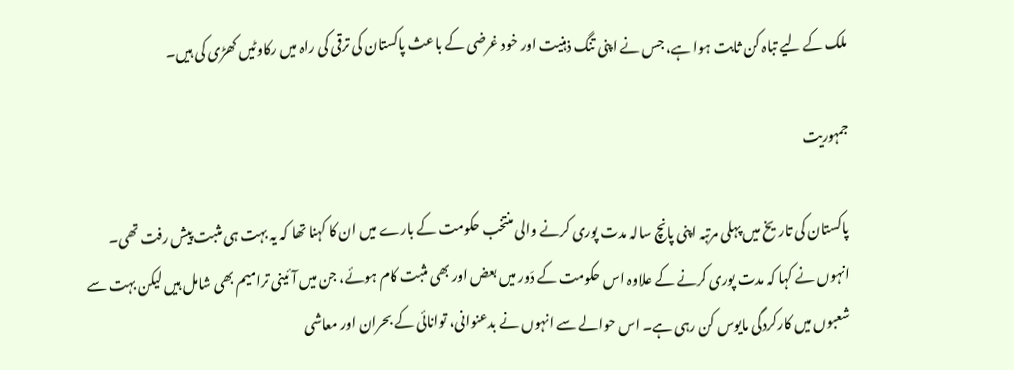ملک کے لیے تباہ کن ثابت ہوا ہے، جس نے اپنی تنگ ذہنیت اور خود غرضی کے باعث پاکستان کی ترقی کی راہ میں رکاوٹیں کھڑی کی ہیں۔

جمہوریت

پاکستان کی تاریخ میں پہلی مرتبہ اپنی پانچ سالہ مدت پوری کرنے والی منتخب حکومت کے بارے میں ان کا کہنا تھا کہ یہ بہت ہی مثبت پیش رفت تھی۔
انہوں نے کہا کہ مدت پوری کرنے کے علاوہ اس حکومت کے دَور میں بعض اور بھی مثبت کام ہوئے، جن میں آئینی ترامیم بھی شامل ہیں لیکن بہت سے شعبوں میں کارکردگی مایوس کن رہی ہے۔ اس حوالے سے انہوں نے بدعنوانی، توانائی کے بحران اور معاشی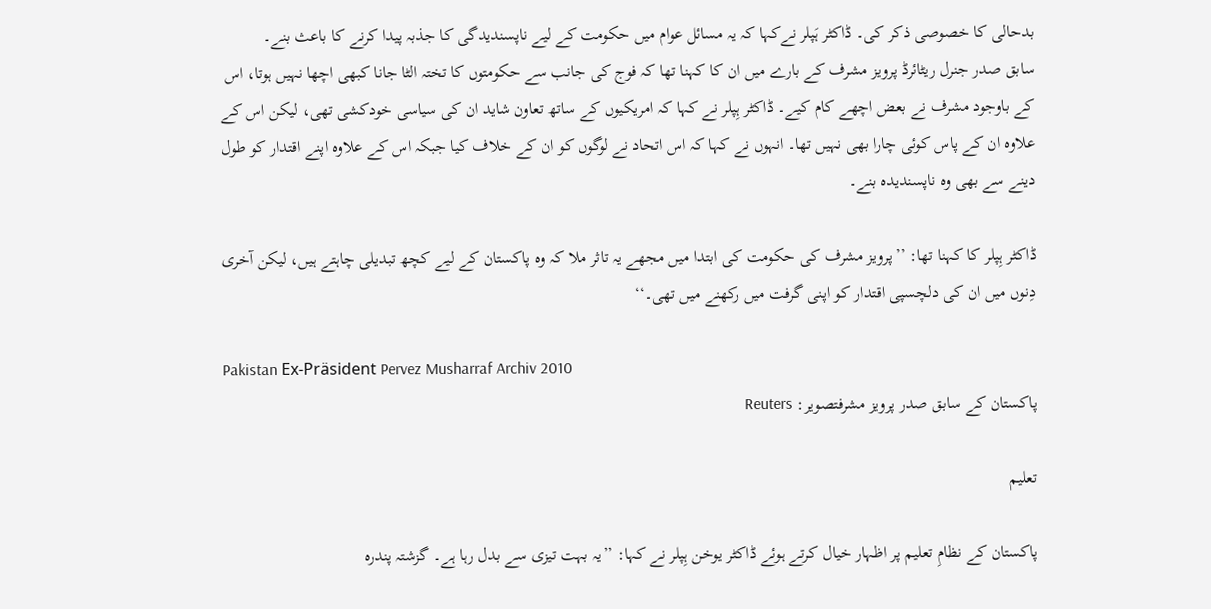بدحالی کا خصوصی ذکر کی۔ ڈاکٹر ہَپلر نےکہا کہ یہ مسائل عوام میں حکومت کے لیے ناپسندیدگی کا جذبہ پیدا کرنے کا باعث بنے۔
سابق صدر جنرل ریٹائرڈ پرویز مشرف کے بارے میں ان کا کہنا تھا کہ فوج کی جانب سے حکومتوں کا تختہ الٹا جانا کبھی اچھا نہیں ہوتا، اس کے باوجود مشرف نے بعض اچھے کام کیے۔ ڈاکٹر ہِپلر نے کہا کہ امریکیوں کے ساتھ تعاون شاید ان کی سیاسی خودکشی تھی، لیکن اس کے علاوہ ان کے پاس کوئی چارا بھی نہیں تھا۔ انہوں نے کہا کہ اس اتحاد نے لوگوں کو ان کے خلاف کیا جبکہ اس کے علاوہ اپنے اقتدار کو طول دینے سے بھی وہ ناپسندیدہ بنے۔

ڈاکٹر ہِپلر کا کہنا تھا: ’’پرویز مشرف کی حکومت کی ابتدا میں مجھے یہ تاثر ملا کہ وہ پاکستان کے لیے کچھ تبدیلی چاہتے ہیں، لیکن آخری دِنوں میں ان کی دلچسپی اقتدار کو اپنی گرفت میں رکھنے میں تھی۔‘‘

Pakistan Ex-Präsident Pervez Musharraf Archiv 2010
پاکستان کے سابق صدر پرویز مشرفتصویر: Reuters

تعلیم

پاکستان کے نظامِ تعلیم پر اظہار خیال کرتے ہوئے ڈاکٹر یوخن ہِپلر نے کہا: ’’یہ بہت تیزی سے بدل رہا ہے۔ گزشتہ پندرہ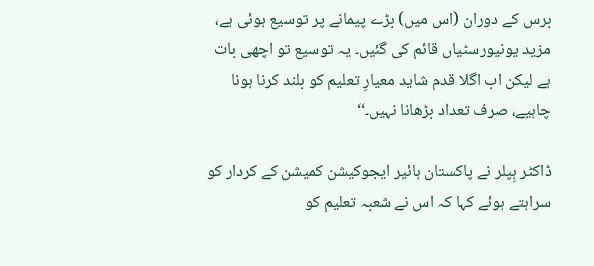برس کے دوران (اس میں) بڑے پیمانے پر توسیع ہوئی ہے، مزید یونیورسٹیاں قائم کی گئیں۔ یہ توسیع تو اچھی بات ہے لیکن اب اگلا قدم شاید معیارِ تعلیم کو بلند کرنا ہونا چاہیے، صرف تعداد بڑھانا نہیں۔‘‘

ڈاکٹر ہِپلر نے پاکستان ہائیر ایجوکیشن کمیشن کے کردار کو سراہتے ہوئے کہا کہ اس نے شعبہ تعلیم کو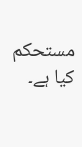مستحکم کیا ہے۔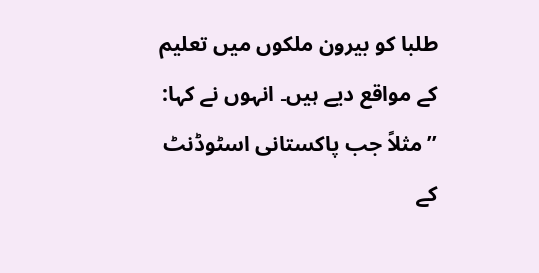طلبا کو بیرون ملکوں میں تعلیم کے مواقع دیے ہیں۔ انہوں نے کہا: ’’مثلاً جب پاکستانی اسٹوڈنٹ کے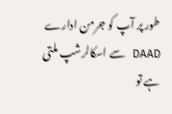طور پر آپ کو جرمن ادارے DAAD سے اسکالرشپ ملتی ہے تو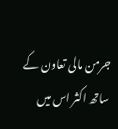جرمن مالی تعاون کے ساتھ اکثر اس میں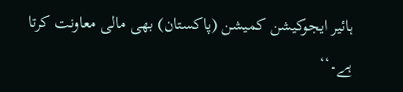ہائیر ایجوکیشن کمیشن (پاکستان) بھی مالی معاونت کرتا ہے۔‘‘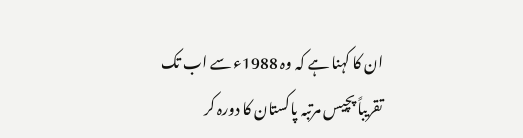ان کا کہنا ہے کہ وہ 1988ء سے اب تک تقریباً پچیس مرتبہ پاکستان کا دورہ کر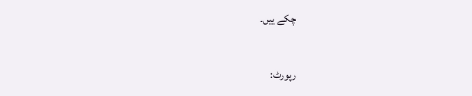چکے ییں۔

رپورٹ: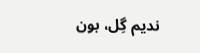ندیم گِل، بون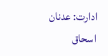ادارت: عدنان اسحاق